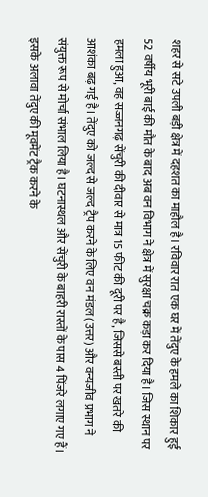शहर से सटे उपली बड़ी क्षेत्र में दहशत का माहौल है। रविवार रात एक घर में तेंदुए के हमले का शिकार हुई 52 वर्षीय भूरी बाई की मौत के बाद अब वन विभाग ने क्षेत्र में सुरक्षा चक्र कड़ा कर दिया है। जिस स्थान पर हमला हुआ, वह सज्जनगढ़ सेंचुरी की दीवार से मात्र 15 फीट की दूरी पर है, जिससे बस्ती पर खतरे की आशंका बढ़ गई है। तेंदुए को जल्द से जल्द ट्रैप करने के लिए वन मंडल (उत्तर) और वन्यजीव प्रभाग ने संयुक्त रूप से मोर्चा संभाल लिया है। घटनास्थल और सेंचुरी के बाहरी रास्तों के पास 4 पिंजरे लगाए गए हैं। इसके अलावा तेंदुए की मूवमेंट ट्रैक करने के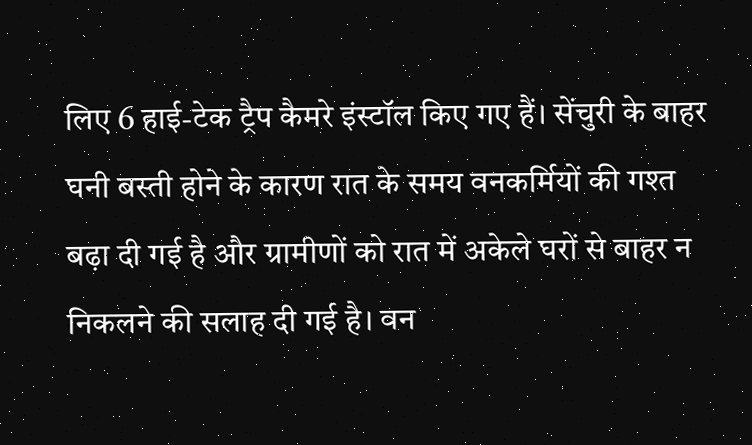लिए 6 हाई-टेक ट्रैप कैमरे इंस्टॉल किए गए हैं। सेंचुरी के बाहर घनी बस्ती होने के कारण रात के समय वनकर्मियों की गश्त बढ़ा दी गई है और ग्रामीणों को रात में अकेले घरों से बाहर न निकलने की सलाह दी गई है। वन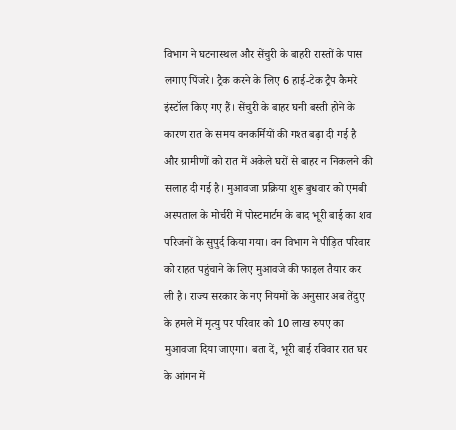विभाग ने घटनास्थल और सेंचुरी के बाहरी रास्तों के पास लगाए पिंजरे। ट्रैक करने के लिए 6 हाई-टेक ट्रैप कैमरे इंस्टॉल किए गए हैं। सेंचुरी के बाहर घनी बस्ती होने के कारण रात के समय वनकर्मियों की गश्त बढ़ा दी गई है और ग्रामीणों को रात में अकेले घरों से बाहर न निकलने की सलाह दी गई है। मुआवजा प्रक्रिया शुरू बुधवार को एमबी अस्पताल के मोर्चरी में पोस्टमार्टम के बाद भूरी बाई का शव परिजनों के सुपुर्द किया गया। वन विभाग ने पीड़ित परिवार को राहत पहुंचाने के लिए मुआवजे की फाइल तैयार कर ली है। राज्य सरकार के नए नियमों के अनुसार अब तेंदुए के हमले में मृत्यु पर परिवार को 10 लाख रुपए का मुआवजा दिया जाएगा। बता दें, भूरी बाई रविवार रात घर के आंगन में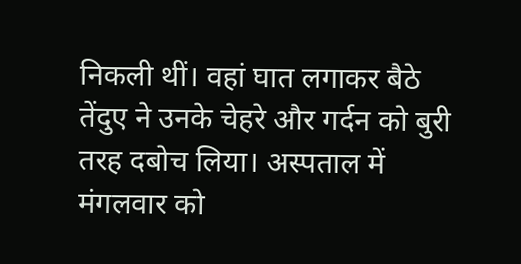निकली थीं। वहां घात लगाकर बैठे तेंदुए ने उनके चेहरे और गर्दन को बुरी तरह दबोच लिया। अस्पताल में मंगलवार को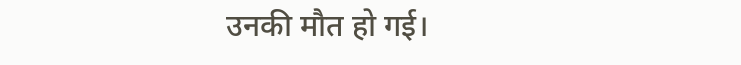उनकी मौत हो गई।